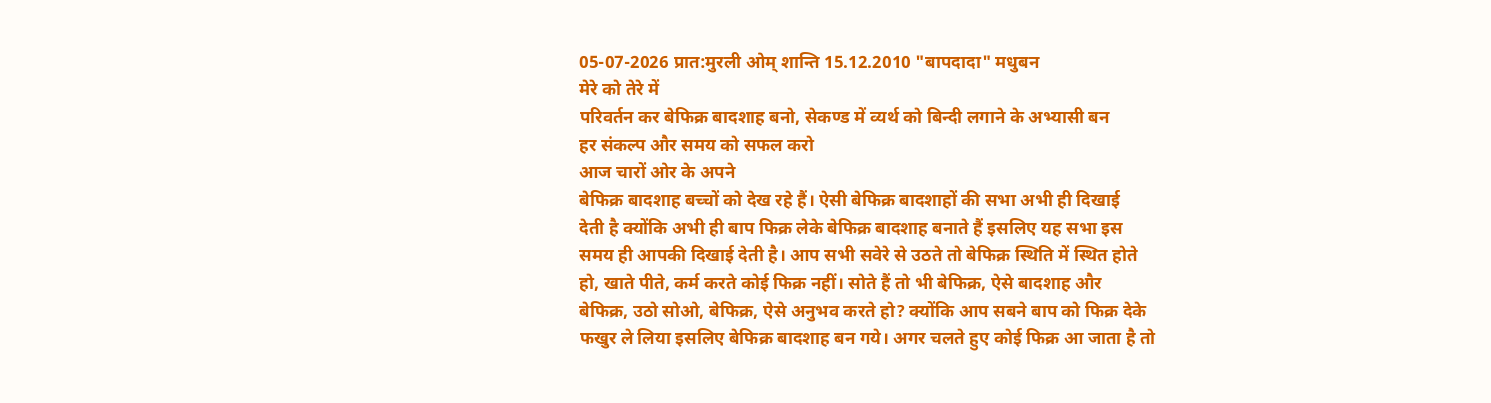05-07-2026 प्रात:मुरली ओम् शान्ति 15.12.2010 "बापदादा" मधुबन
मेरे को तेरे में
परिवर्तन कर बेफिक्र बादशाह बनो, सेकण्ड में व्यर्थ को बिन्दी लगाने के अभ्यासी बन
हर संकल्प और समय को सफल करो
आज चारों ओर के अपने
बेफिक्र बादशाह बच्चों को देख रहे हैं। ऐसी बेफिक्र बादशाहों की सभा अभी ही दिखाई
देती है क्योंकि अभी ही बाप फिक्र लेके बेफिक्र बादशाह बनाते हैं इसलिए यह सभा इस
समय ही आपकी दिखाई देती है। आप सभी सवेरे से उठते तो बेफिक्र स्थिति में स्थित होते
हो, खाते पीते, कर्म करते कोई फिक्र नहीं। सोते हैं तो भी बेफिक्र, ऐसे बादशाह और
बेफिक्र, उठो सोओ, बेफिक्र, ऐसे अनुभव करते हो? क्योंकि आप सबने बाप को फिक्र देके
फखुर ले लिया इसलिए बेफिक्र बादशाह बन गये। अगर चलते हुए कोई फिक्र आ जाता है तो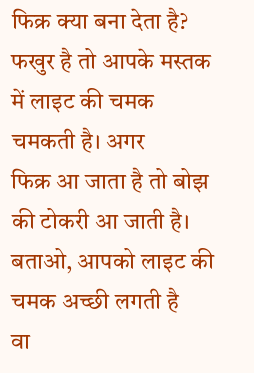फिक्र क्या बना देता है? फखुर है तो आपके मस्तक में लाइट की चमक चमकती है। अगर
फिक्र आ जाता है तो बोझ की टोकरी आ जाती है। बताओ, आपको लाइट की चमक अच्छी लगती है
वा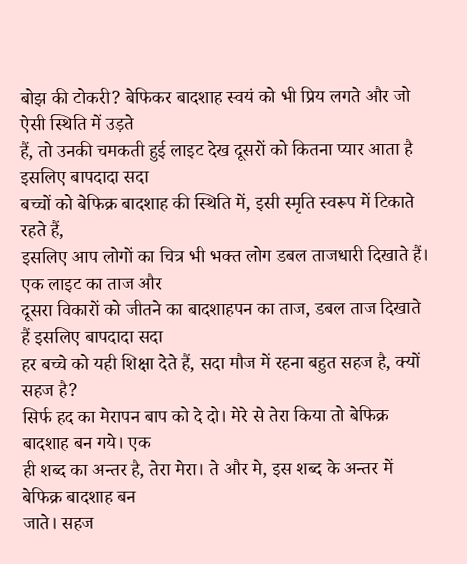बोझ की टोकरी? बेफिकर बादशाह स्वयं को भी प्रिय लगते और जो ऐसी स्थिति में उड़ते
हैं, तो उनकी चमकती हुई लाइट देख दूसरों को कितना प्यार आता है इसलिए बापदादा सदा
बच्चों को बेफिक्र बादशाह की स्थिति में, इसी स्मृति स्वरूप में टिकाते रहते हैं,
इसलिए आप लोगों का चित्र भी भक्त लोग डबल ताजधारी दिखाते हैं। एक लाइट का ताज और
दूसरा विकारों को जीतने का बादशाहपन का ताज, डबल ताज दिखाते हैं इसलिए बापदादा सदा
हर बच्चे को यही शिक्षा देते हैं, सदा मौज में रहना बहुत सहज है, क्यों सहज है?
सिर्फ हद का मेरापन बाप को दे दो। मेरे से तेरा किया तो बेफिक्र बादशाह बन गये। एक
ही शब्द का अन्तर है, तेरा मेरा। ते और मे, इस शब्द के अन्तर में बेफिक्र बादशाह बन
जाते। सहज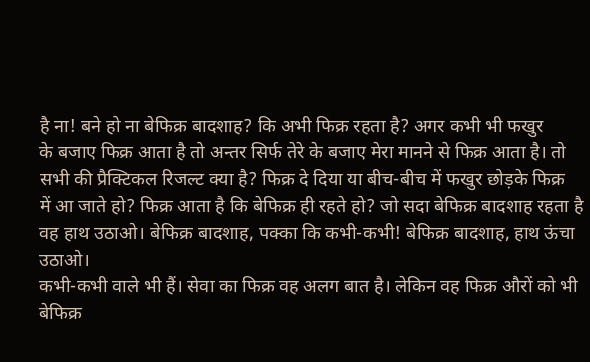है ना! बने हो ना बेफिक्र बादशाह? कि अभी फिक्र रहता है? अगर कभी भी फखुर
के बजाए फिक्र आता है तो अन्तर सिर्फ तेरे के बजाए मेरा मानने से फिक्र आता है। तो
सभी की प्रैक्टिकल रिजल्ट क्या है? फिक्र दे दिया या बीच-बीच में फखुर छोड़के फिक्र
में आ जाते हो? फिक्र आता है कि बेफिक्र ही रहते हो? जो सदा बेफिक्र बादशाह रहता है
वह हाथ उठाओ। बेफिक्र बादशाह, पक्का कि कभी-कभी! बेफिक्र बादशाह, हाथ ऊंचा उठाओ।
कभी-कभी वाले भी हैं। सेवा का फिक्र वह अलग बात है। लेकिन वह फिक्र औरों को भी
बेफिक्र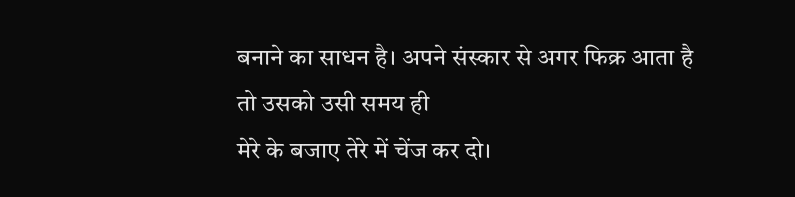बनाने का साधन है। अपने संस्कार से अगर फिक्र आता है तो उसको उसी समय ही
मेरे के बजाए तेरे में चेंज कर दो।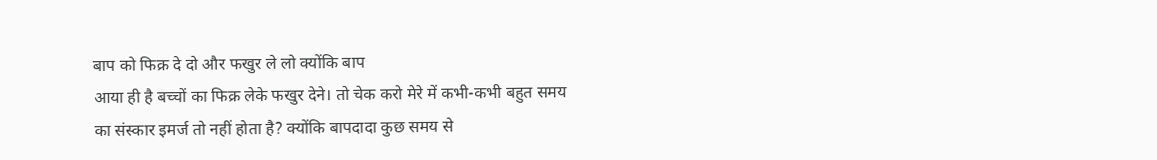बाप को फिक्र दे दो और फखुर ले लो क्योंकि बाप
आया ही है बच्चों का फिक्र लेके फखुर देने। तो चेक करो मेरे में कभी-कभी बहुत समय
का संस्कार इमर्ज तो नहीं होता है? क्योंकि बापदादा कुछ समय से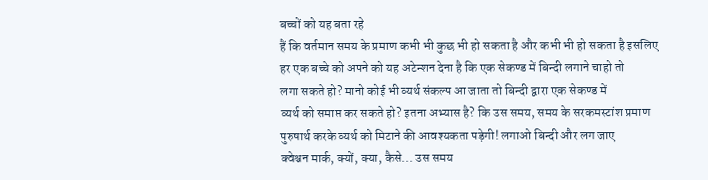बच्चों को यह बता रहे
हैं कि वर्तमान समय के प्रमाण कभी भी कुछ भी हो सकता है और कभी भी हो सकता है इसलिए
हर एक बच्चे को अपने को यह अटेन्शन देना है कि एक सेकण्ड में बिन्दी लगाने चाहो तो
लगा सकते हो? मानो कोई भी व्यर्थ संकल्प आ जाता तो बिन्दी द्वारा एक सेकण्ड में
व्यर्थ को समाप्त कर सकते हो? इतना अभ्यास है? कि उस समय, समय के सरकमस्टांश प्रमाण
पुरुषार्थ करके व्यर्थ को मिटाने की आवश्यकता पड़ेगी! लगाओ बिन्दी और लग जाए
क्वेश्चन मार्क, क्यों, क्या, कैसे... उस समय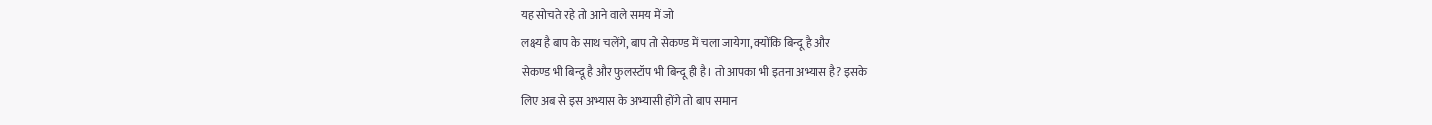यह सोचते रहे तो आने वाले समय में जो
लक्ष्य है बाप के साथ चलेंगे, बाप तो सेकण्ड में चला जायेगा, क्योंकि बिन्दू है और
सेकण्ड भी बिन्दू है और फुलस्टॉप भी बिन्दू ही है। तो आपका भी इतना अभ्यास है? इसके
लिए अब से इस अभ्यास के अभ्यासी होंगे तो बाप समान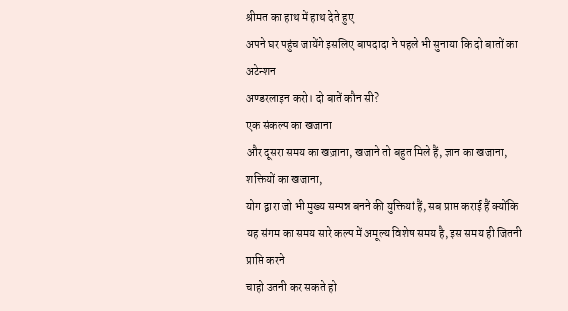श्रीमत का हाथ में हाथ देते हुए
अपने घर पहुंच जायेंगे इसलिए बापदादा ने पहले भी सुनाया कि दो बातों का अटेन्शन
अण्डरलाइन करो। दो बातें कौन सी?
एक संकल्प का खजाना
और दूसरा समय का खज़ाना, खजाने तो बहुत मिले हैं, ज्ञान का खजाना, शक्तियों का खजाना,
योग द्वारा जो भी मुख्य सम्पन्न बनने की युक्तियां हैं, सब प्राप्त कराई हैं क्योंकि
यह संगम का समय सारे कल्प में अमूल्य विशेष समय है, इस समय ही जितनी प्राप्ति करने
चाहो उतनी कर सकते हो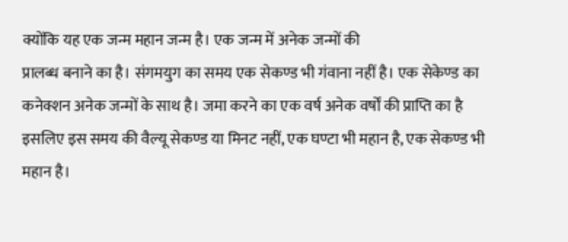क्योंकि यह एक जन्म महान जन्म है। एक जन्म में अनेक जन्मों की
प्रालब्ध बनाने का है। संगमयुग का समय एक सेकण्ड भी गंवाना नहीं है। एक सेकेण्ड का
कनेक्शन अनेक जन्मों के साथ है। जमा करने का एक वर्ष अनेक वर्षों की प्राप्ति का है
इसलिए इस समय की वैल्यू सेकण्ड या मिनट नहीं, एक घण्टा भी महान है, एक सेकण्ड भी
महान है।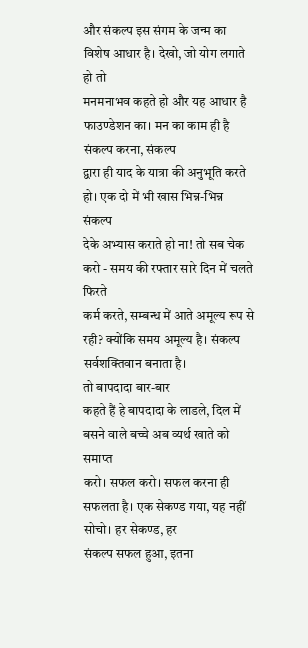और संकल्प इस संगम के जन्म का विशेष आधार है। देखो, जो योग लगाते हो तो
मनमनाभव कहते हो और यह आधार है फाउण्डेशन का। मन का काम ही है संकल्प करना, संकल्प
द्वारा ही याद के यात्रा की अनुभूति करते हो। एक दो में भी खास भिन्न-भिन्न संकल्प
देके अभ्यास कराते हो ना! तो सब चेक करो - समय की रफ्तार सारे दिन में चलते फिरते
कर्म करते, सम्बन्ध में आते अमूल्य रूप से रही? क्योंकि समय अमूल्य है। संकल्प
सर्वशक्तिवान बनाता है।
तो बापदादा बार-बार
कहते हैं हे बापदादा के लाडले, दिल में बसने वाले बच्चे अब व्यर्थ खाते को समाप्त
करो। सफल करो। सफल करना ही सफलता है। एक सेकण्ड गया, यह नहीं सोचो। हर सेकण्ड, हर
संकल्प सफल हुआ, इतना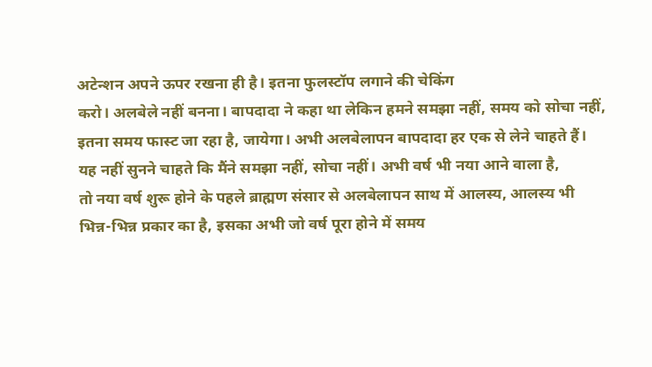अटेन्शन अपने ऊपर रखना ही है। इतना फुलस्टॉप लगाने की चेकिंग
करो। अलबेले नहीं बनना। बापदादा ने कहा था लेकिन हमने समझा नहीं, समय को सोचा नहीं,
इतना समय फास्ट जा रहा है, जायेगा। अभी अलबेलापन बापदादा हर एक से लेने चाहते हैं।
यह नहीं सुनने चाहते कि मैंने समझा नहीं, सोचा नहीं। अभी वर्ष भी नया आने वाला है,
तो नया वर्ष शुरू होने के पहले ब्राह्मण संसार से अलबेलापन साथ में आलस्य, आलस्य भी
भिन्न-भिन्न प्रकार का है, इसका अभी जो वर्ष पूरा होने में समय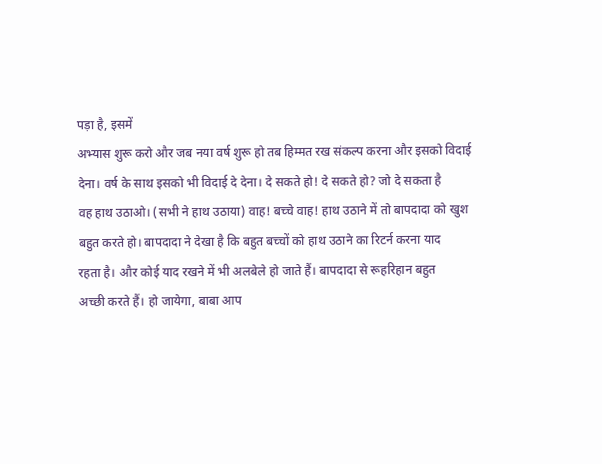पड़ा है, इसमें
अभ्यास शुरू करो और जब नया वर्ष शुरू हो तब हिम्मत रख संकल्प करना और इसको विदाई
देना। वर्ष के साथ इसको भी विदाई दे देना। दे सकते हो! दे सकते हो? जो दे सकता है
वह हाथ उठाओ। (सभी ने हाथ उठाया) वाह! बच्चे वाह! हाथ उठाने में तो बापदादा को खुश
बहुत करते हो। बापदादा ने देखा है कि बहुत बच्चों को हाथ उठाने का रिटर्न करना याद
रहता है। और कोई याद रखने में भी अलबेले हो जाते हैं। बापदादा से रूहरिहान बहुत
अच्छी करते हैं। हो जायेगा, बाबा आप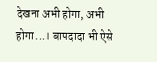देखना अभी होगा, अभी होगा...। बापदादा भी ऐसे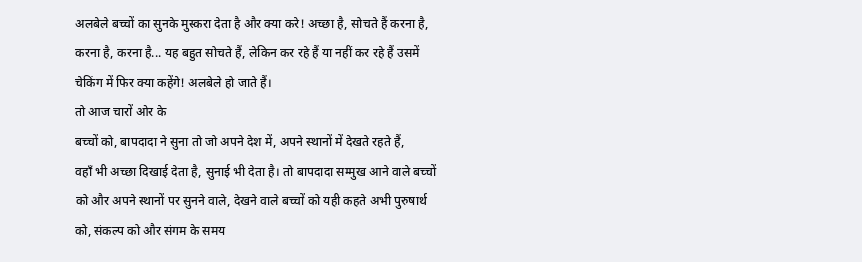अलबेले बच्चों का सुनके मुस्करा देता है और क्या करे! अच्छा है, सोचते हैं करना है,
करना है, करना है... यह बहुत सोचते हैं, लेकिन कर रहे हैं या नहीं कर रहे हैं उसमें
चेकिंग में फिर क्या कहेंगे! अलबेले हो जाते हैं।
तो आज चारों ओर के
बच्चों को, बापदादा ने सुना तो जो अपने देश में, अपने स्थानों में देखते रहते हैं,
वहाँ भी अच्छा दिखाई देता है, सुनाई भी देता है। तो बापदादा सम्मुख आने वाले बच्चों
को और अपने स्थानों पर सुनने वाले, देखने वाले बच्चों को यही कहते अभी पुरुषार्थ
को, संकल्प को और संगम के समय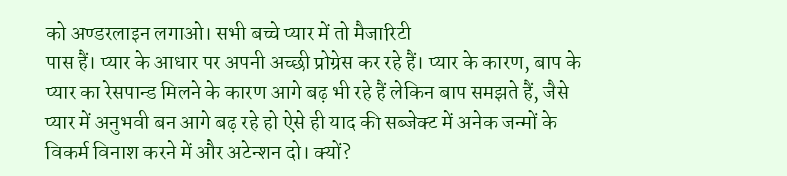को अण्डरलाइन लगाओ। सभी बच्चे प्यार में तो मैजारिटी
पास हैं। प्यार के आधार पर अपनी अच्छी प्रोग्रेस कर रहे हैं। प्यार के कारण, बाप के
प्यार का रेसपान्ड मिलने के कारण आगे बढ़ भी रहे हैं लेकिन बाप समझते हैं, जैसे
प्यार में अनुभवी बन आगे बढ़ रहे हो ऐसे ही याद की सब्जेक्ट में अनेक जन्मों के
विकर्म विनाश करने में और अटेन्शन दो। क्यों?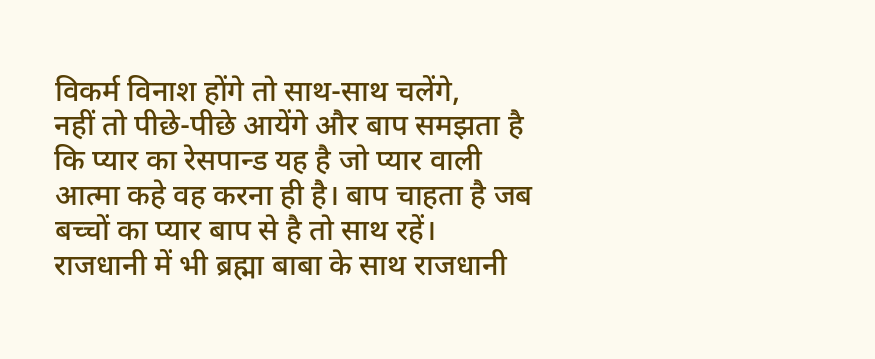विकर्म विनाश होंगे तो साथ-साथ चलेंगे,
नहीं तो पीछे-पीछे आयेंगे और बाप समझता है कि प्यार का रेसपान्ड यह है जो प्यार वाली
आत्मा कहे वह करना ही है। बाप चाहता है जब बच्चों का प्यार बाप से है तो साथ रहें।
राजधानी में भी ब्रह्मा बाबा के साथ राजधानी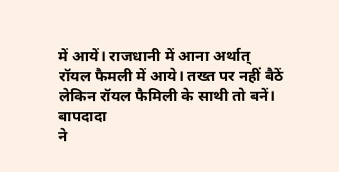में आयें। राजधानी में आना अर्थात्
रॉयल फैमली में आये। तख्त पर नहीं बैठें लेकिन रॉयल फैमिली के साथी तो बनें। बापदादा
ने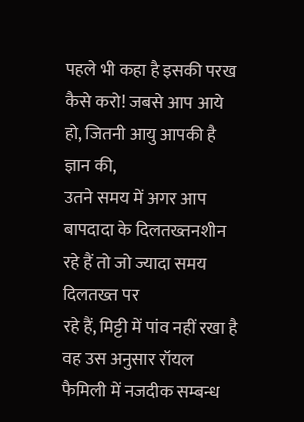पहले भी कहा है इसकी परख कैसे करो! जबसे आप आये हो, जितनी आयु आपकी है ज्ञान की,
उतने समय में अगर आप बापदादा के दिलतख्तनशीन रहे हैं तो जो ज्यादा समय दिलतख्त पर
रहे हैं, मिट्टी में पांव नहीं रखा है वह उस अनुसार रॉयल फैमिली में नजदीक सम्बन्ध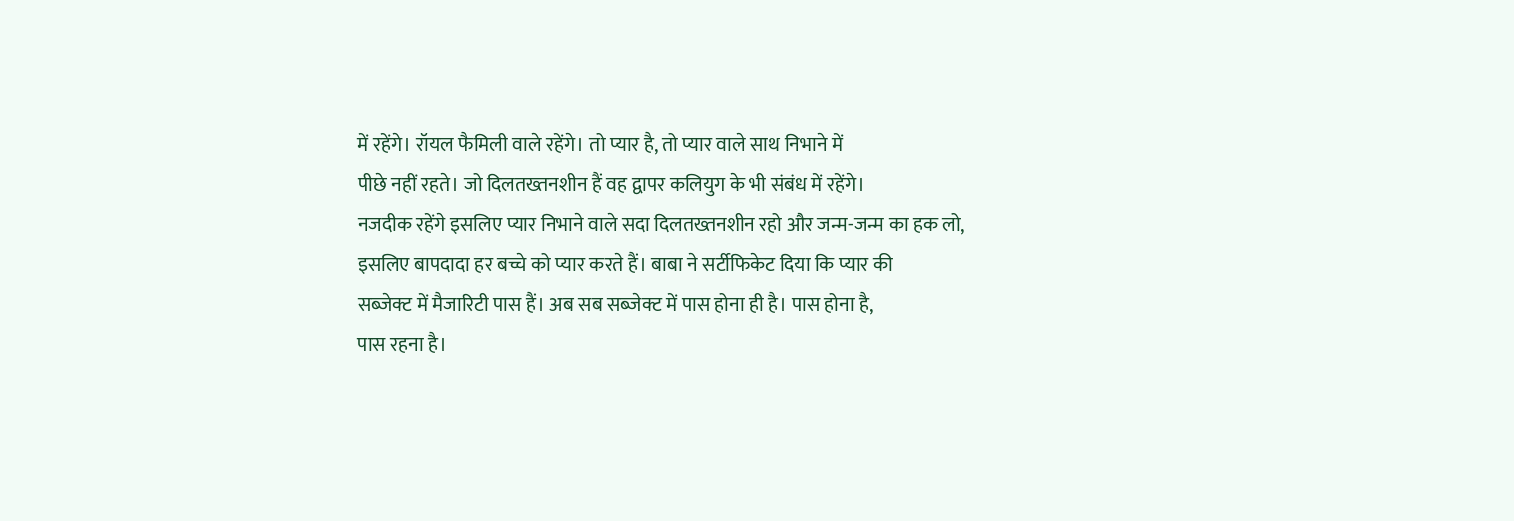में रहेंगे। रॉयल फैमिली वाले रहेंगे। तो प्यार है, तो प्यार वाले साथ निभाने में
पीछे नहीं रहते। जो दिलतख्तनशीन हैं वह द्वापर कलियुग के भी संबंध में रहेंगे।
नजदीक रहेंगे इसलिए प्यार निभाने वाले सदा दिलतख्तनशीन रहो और जन्म-जन्म का हक लो,
इसलिए बापदादा हर बच्चे को प्यार करते हैं। बाबा ने सर्टीफिकेट दिया कि प्यार की
सब्जेक्ट में मैजारिटी पास हैं। अब सब सब्जेक्ट में पास होना ही है। पास होना है,
पास रहना है।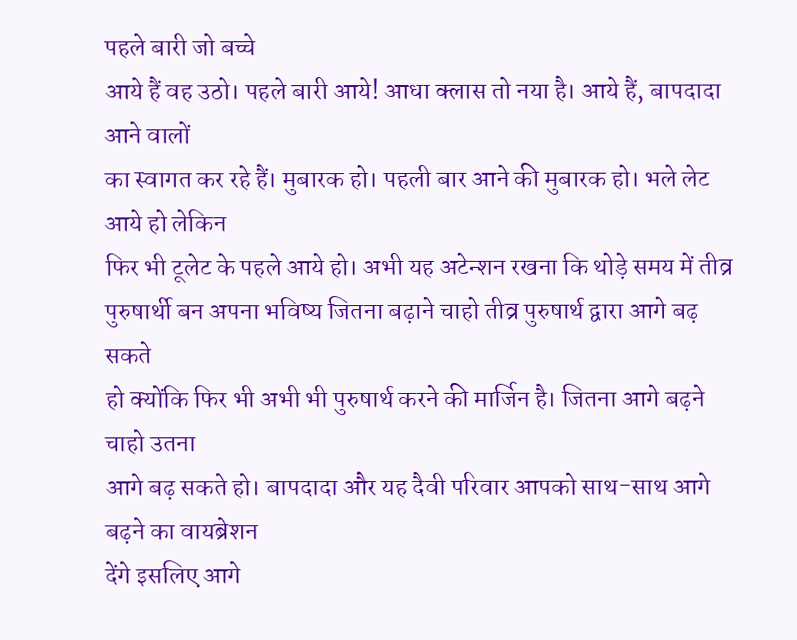पहले बारी जो बच्चे
आये हैं वह उठो। पहले बारी आये! आधा क्लास तो नया है। आये हैं, बापदादा आने वालों
का स्वागत कर रहे हैं। मुबारक हो। पहली बार आने की मुबारक हो। भले लेट आये हो लेकिन
फिर भी टूलेट के पहले आये हो। अभी यह अटेन्शन रखना कि थोड़े समय में तीव्र
पुरुषार्थी बन अपना भविष्य जितना बढ़ाने चाहो तीव्र पुरुषार्थ द्वारा आगे बढ़ सकते
हो क्योंकि फिर भी अभी भी पुरुषार्थ करने की मार्जिन है। जितना आगे बढ़ने चाहो उतना
आगे बढ़ सकते हो। बापदादा और यह दैवी परिवार आपको साथ-साथ आगे बढ़ने का वायब्रेशन
देंगे इसलिए आगे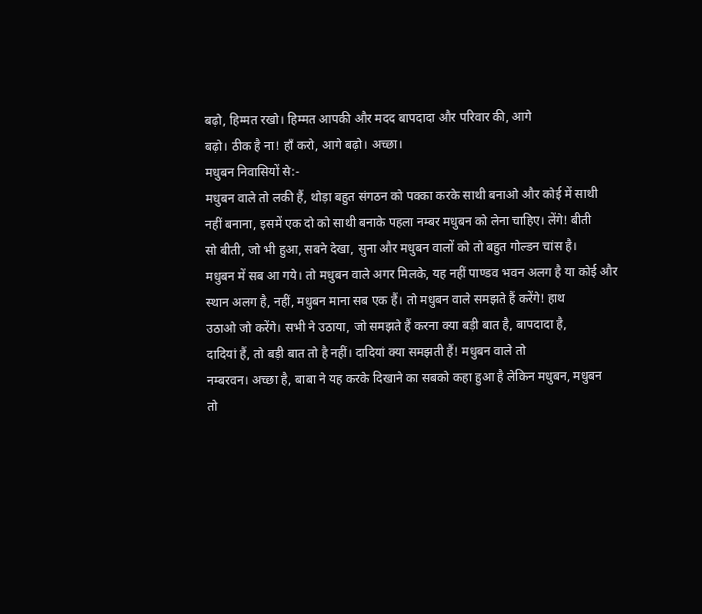बढ़ो, हिम्मत रखो। हिम्मत आपकी और मदद बापदादा और परिवार की, आगे
बढ़ो। ठीक है ना! हाँ करो, आगे बढ़ो। अच्छा।
मधुबन निवासियों से:-
मधुबन वाले तो लकी हैं, थोड़ा बहुत संगठन को पक्का करके साथी बनाओ और कोई में साथी
नहीं बनाना, इसमें एक दो को साथी बनाके पहला नम्बर मधुबन को लेना चाहिए। लेंगे! बीती
सो बीती, जो भी हुआ, सबने देखा, सुना और मधुबन वालों को तो बहुत गोल्डन चांस है।
मधुबन में सब आ गये। तो मधुबन वाले अगर मिलके, यह नहीं पाण्डव भवन अलग है या कोई और
स्थान अलग है, नहीं, मधुबन माना सब एक हैं। तो मधुबन वाले समझते हैं करेंगे! हाथ
उठाओ जो करेंगे। सभी ने उठाया, जो समझते हैं करना क्या बड़ी बात है, बापदादा है,
दादियां हैं, तो बड़ी बात तो है नहीं। दादियां क्या समझती हैं! मधुबन वाले तो
नम्बरवन। अच्छा है, बाबा ने यह करके दिखाने का सबको कहा हुआ है लेकिन मधुबन, मधुबन
तो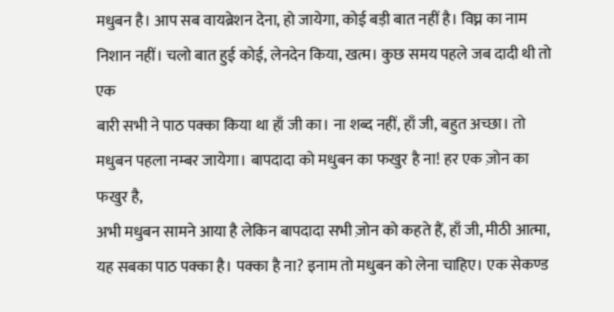मधुबन है। आप सब वायब्रेशन देना, हो जायेगा, कोई बड़ी बात नहीं है। विघ्न का नाम
निशान नहीं। चलो बात हुई कोई, लेनदेन किया, खत्म। कुछ समय पहले जब दादी थी तो एक
बारी सभी ने पाठ पक्का किया था हाँ जी का। ना शब्द नहीं, हाँ जी, बहुत अच्छा। तो
मधुबन पहला नम्बर जायेगा। बापदादा को मधुबन का फखुर है ना! हर एक ज़ोन का फखुर है,
अभी मधुबन सामने आया है लेकिन बापदादा सभी ज़ोन को कहते हैं, हाँ जी, मीठी आत्मा,
यह सबका पाठ पक्का है। पक्का है ना? इनाम तो मधुबन को लेना चाहिए। एक सेकण्ड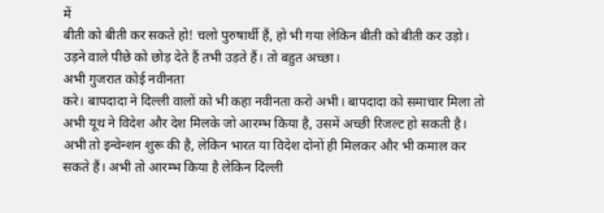में
बीती को बीती कर सकते हो! चलो पुरुषार्थी हैं, हो भी गया लेकिन बीती को बीती कर उड़ो।
उड़ने वाले पीछे को छोड़ देते हैं तभी उड़ते हैं। तो बहुत अच्छा।
अभी गुजरात कोई नवीनता
करे। बापदादा ने दिल्ली वालों को भी कहा नवीनता करो अभी। बापदादा को समाचार मिला तो
अभी यूथ ने विदेश और देश मिलके जो आरम्भ किया है, उसमें अच्छी रिजल्ट हो सकती है।
अभी तो इन्वेन्शन शुरू की है, लेकिन भारत या विदेश दोनों ही मिलकर और भी कमाल कर
सकते हैं। अभी तो आरम्भ किया है लेकिन दिल्ली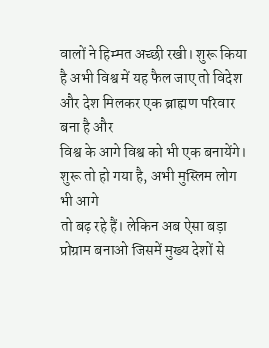वालों ने हिम्मत अच्छी रखी। शुरू किया
है अभी विश्व में यह फैल जाए तो विदेश और देश मिलकर एक ब्राह्मण परिवार बना है और
विश्व के आगे विश्व को भी एक बनायेंगे। शुरू तो हो गया है, अभी मुस्लिम लोग भी आगे
तो बढ़ रहे हैं। लेकिन अब ऐसा बड़ा प्रोग्राम बनाओ जिसमें मुख्य देशों से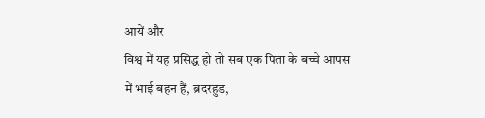आयें और
विश्व में यह प्रसिद्ध हो तो सब एक पिता के बच्चे आपस में भाई बहन हैं, ब्रदरहुड,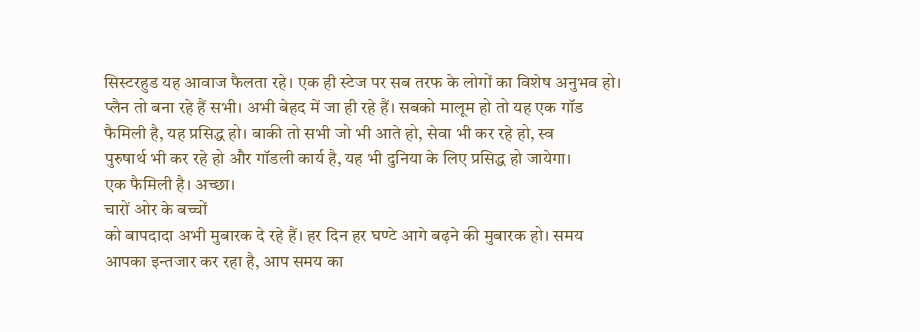सिस्टरहुड यह आवाज फैलता रहे। एक ही स्टेज पर सब तरफ के लोगों का विशेष अनुभव हो।
प्लैन तो बना रहे हैं सभी। अभी बेहद में जा ही रहे हैं। सबको मालूम हो तो यह एक गॉड
फैमिली है, यह प्रसिद्ध हो। बाकी तो सभी जो भी आते हो, सेवा भी कर रहे हो, स्व
पुरुषार्थ भी कर रहे हो और गॉडली कार्य है, यह भी दुनिया के लिए प्रसिद्ध हो जायेगा।
एक फैमिली है। अच्छा।
चारों ओर के बच्चों
को बापदादा अभी मुबारक दे रहे हैं। हर दिन हर घण्टे आगे बढ़ने की मुबारक हो। समय
आपका इन्तजार कर रहा है, आप समय का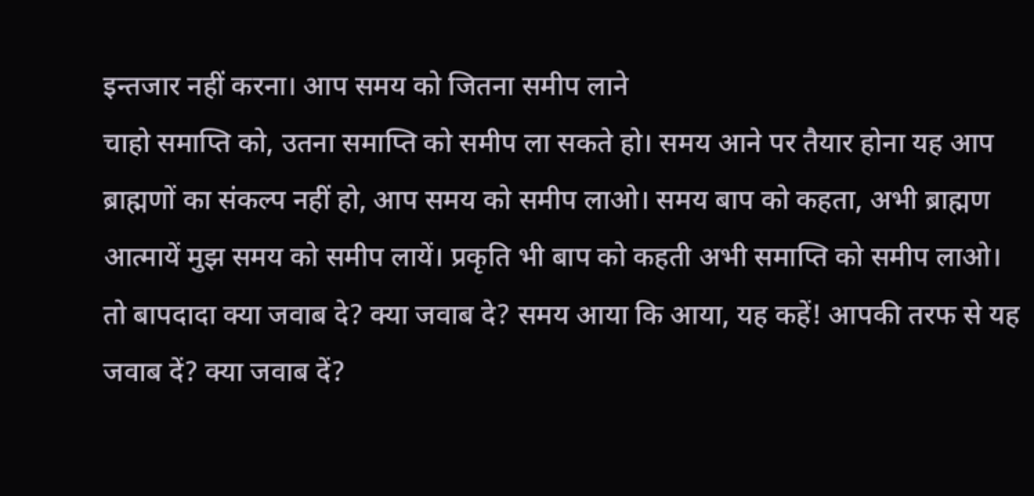इन्तजार नहीं करना। आप समय को जितना समीप लाने
चाहो समाप्ति को, उतना समाप्ति को समीप ला सकते हो। समय आने पर तैयार होना यह आप
ब्राह्मणों का संकल्प नहीं हो, आप समय को समीप लाओ। समय बाप को कहता, अभी ब्राह्मण
आत्मायें मुझ समय को समीप लायें। प्रकृति भी बाप को कहती अभी समाप्ति को समीप लाओ।
तो बापदादा क्या जवाब दे? क्या जवाब दे? समय आया कि आया, यह कहें! आपकी तरफ से यह
जवाब दें? क्या जवाब दें?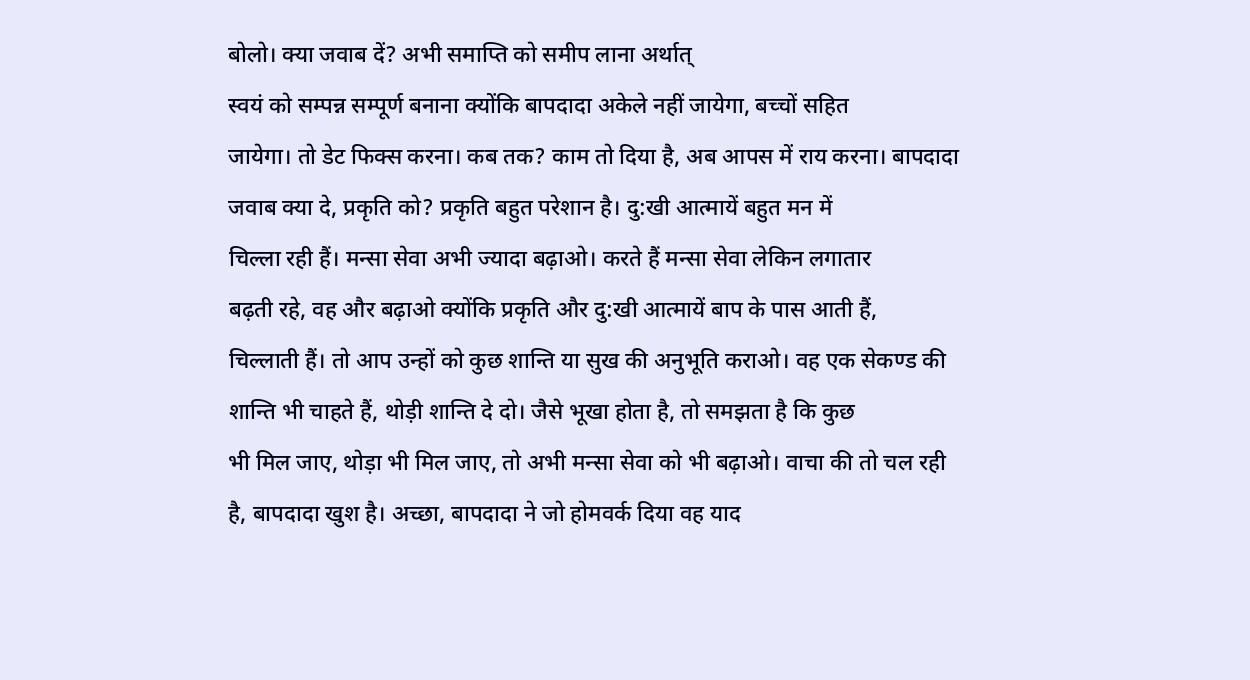बोलो। क्या जवाब दें? अभी समाप्ति को समीप लाना अर्थात्
स्वयं को सम्पन्न सम्पूर्ण बनाना क्योंकि बापदादा अकेले नहीं जायेगा, बच्चों सहित
जायेगा। तो डेट फिक्स करना। कब तक? काम तो दिया है, अब आपस में राय करना। बापदादा
जवाब क्या दे, प्रकृति को? प्रकृति बहुत परेशान है। दु:खी आत्मायें बहुत मन में
चिल्ला रही हैं। मन्सा सेवा अभी ज्यादा बढ़ाओ। करते हैं मन्सा सेवा लेकिन लगातार
बढ़ती रहे, वह और बढ़ाओ क्योंकि प्रकृति और दु:खी आत्मायें बाप के पास आती हैं,
चिल्लाती हैं। तो आप उन्हों को कुछ शान्ति या सुख की अनुभूति कराओ। वह एक सेकण्ड की
शान्ति भी चाहते हैं, थोड़ी शान्ति दे दो। जैसे भूखा होता है, तो समझता है कि कुछ
भी मिल जाए, थोड़ा भी मिल जाए, तो अभी मन्सा सेवा को भी बढ़ाओ। वाचा की तो चल रही
है, बापदादा खुश है। अच्छा, बापदादा ने जो होमवर्क दिया वह याद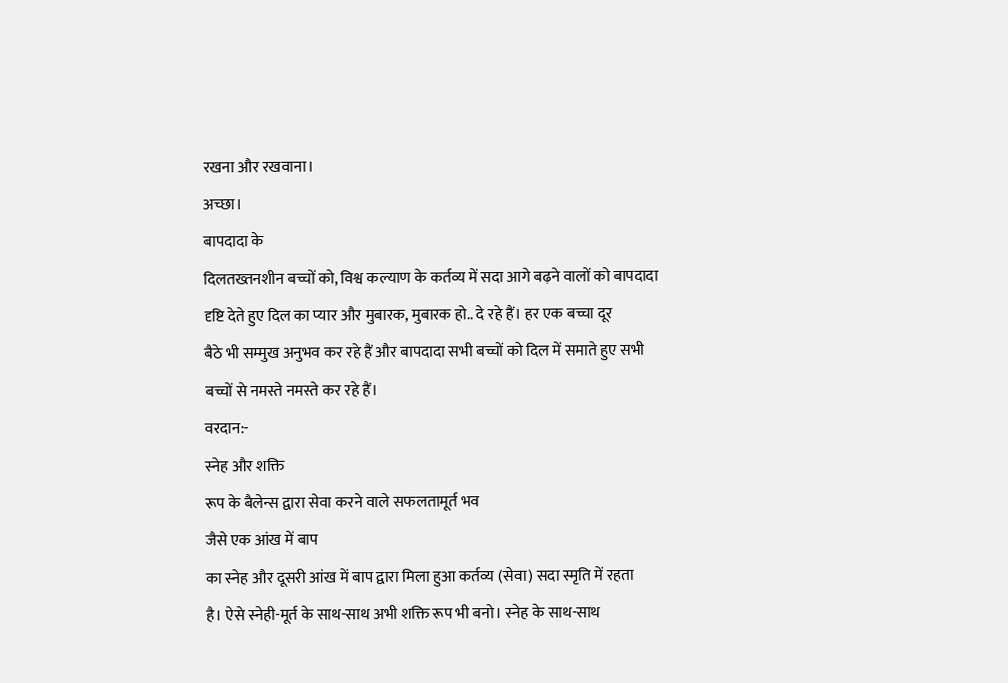रखना और रखवाना।
अच्छा।
बापदादा के
दिलतख्तनशीन बच्चों को, विश्व कल्याण के कर्तव्य में सदा आगे बढ़ने वालों को बापदादा
दृष्टि देते हुए दिल का प्यार और मुबारक, मुबारक हो.. दे रहे हैं। हर एक बच्चा दूर
बैठे भी सम्मुख अनुभव कर रहे हैं और बापदादा सभी बच्चों को दिल में समाते हुए सभी
बच्चों से नमस्ते नमस्ते कर रहे हैं।
वरदान:-
स्नेह और शक्ति
रूप के बैलेन्स द्वारा सेवा करने वाले सफलतामूर्त भव
जैसे एक आंख में बाप
का स्नेह और दूसरी आंख में बाप द्वारा मिला हुआ कर्तव्य (सेवा) सदा स्मृति में रहता
है। ऐसे स्नेही-मूर्त के साथ-साथ अभी शक्ति रूप भी बनो। स्नेह के साथ-साथ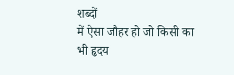शब्दों
में ऐसा जौहर हो जो किसी का भी हृदय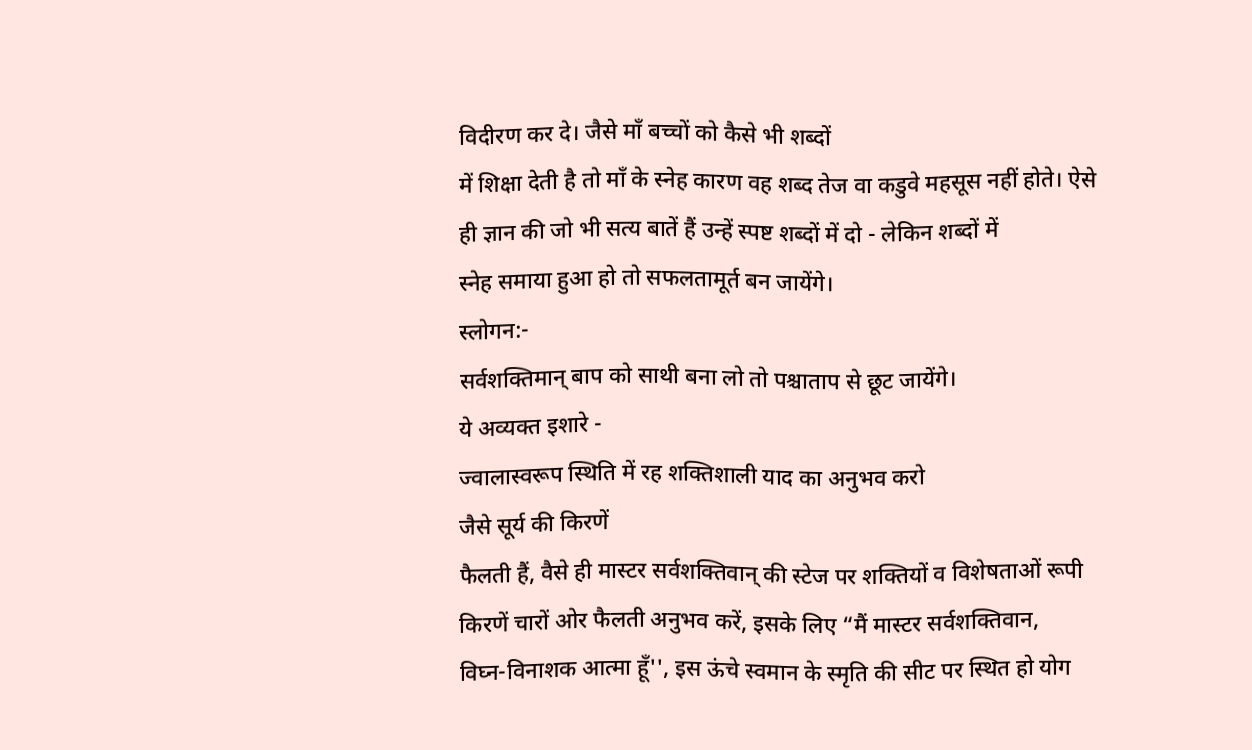विदीरण कर दे। जैसे माँ बच्चों को कैसे भी शब्दों
में शिक्षा देती है तो माँ के स्नेह कारण वह शब्द तेज वा कडुवे महसूस नहीं होते। ऐसे
ही ज्ञान की जो भी सत्य बातें हैं उन्हें स्पष्ट शब्दों में दो - लेकिन शब्दों में
स्नेह समाया हुआ हो तो सफलतामूर्त बन जायेंगे।
स्लोगन:-
सर्वशक्तिमान् बाप को साथी बना लो तो पश्चाताप से छूट जायेंगे।
ये अव्यक्त इशारे -
ज्वालास्वरूप स्थिति में रह शक्तिशाली याद का अनुभव करो
जैसे सूर्य की किरणें
फैलती हैं, वैसे ही मास्टर सर्वशक्तिवान् की स्टेज पर शक्तियों व विशेषताओं रूपी
किरणें चारों ओर फैलती अनुभव करें, इसके लिए “मैं मास्टर सर्वशक्तिवान,
विघ्न-विनाशक आत्मा हूँ'', इस ऊंचे स्वमान के स्मृति की सीट पर स्थित हो योग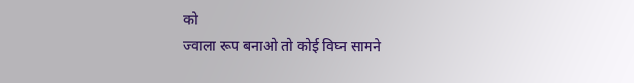को
ज्वाला रूप बनाओ तो कोई विघ्न सामने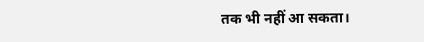तक भी नहीं आ सकता।